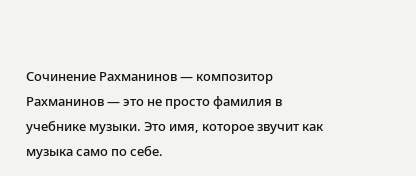Сочинение Рахманинов — композитор
Рахманинов — это не просто фамилия в учебнике музыки. Это имя, которое звучит как музыка само по себе.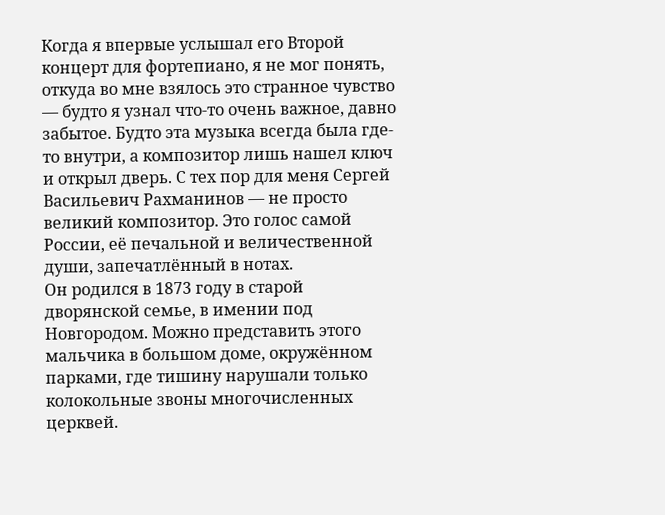Когда я впервые услышал его Второй концерт для фортепиано, я не мог понять, откуда во мне взялось это странное чувство — будто я узнал что-то очень важное, давно забытое. Будто эта музыка всегда была где-то внутри, а композитор лишь нашел ключ и открыл дверь. С тех пор для меня Сергей Васильевич Рахманинов — не просто великий композитор. Это голос самой России, её печальной и величественной души, запечатлённый в нотах.
Он родился в 1873 году в старой дворянской семье, в имении под Новгородом. Можно представить этого мальчика в большом доме, окружённом парками, где тишину нарушали только колокольные звоны многочисленных церквей.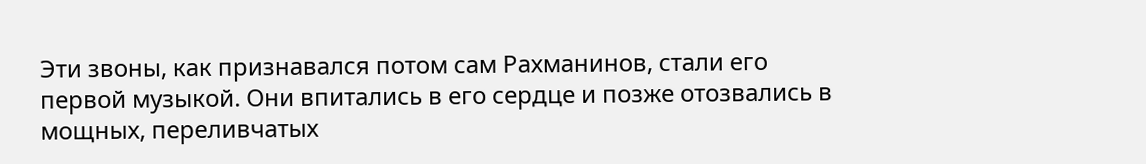Эти звоны, как признавался потом сам Рахманинов, стали его первой музыкой. Они впитались в его сердце и позже отозвались в мощных, переливчатых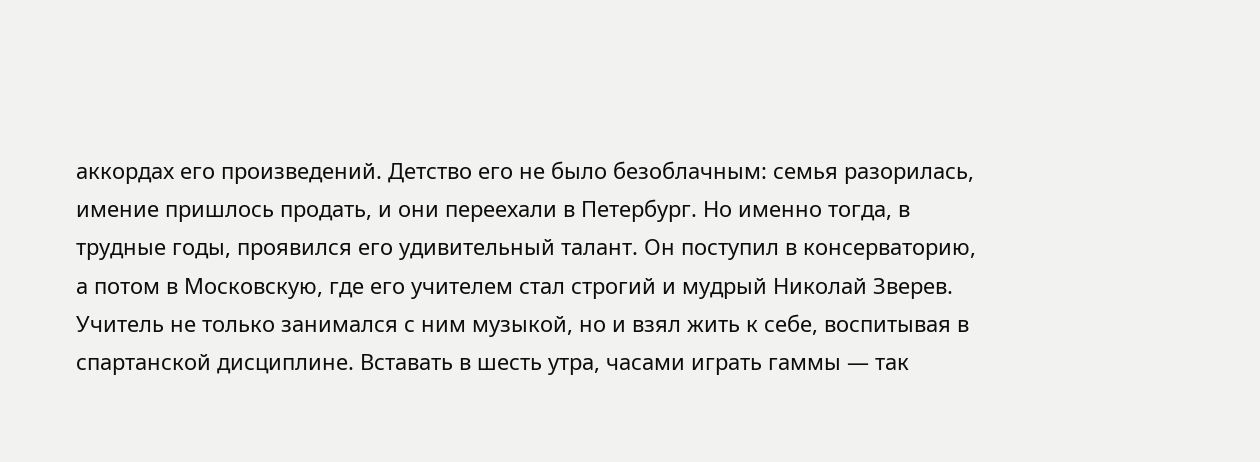аккордах его произведений. Детство его не было безоблачным: семья разорилась, имение пришлось продать, и они переехали в Петербург. Но именно тогда, в трудные годы, проявился его удивительный талант. Он поступил в консерваторию, а потом в Московскую, где его учителем стал строгий и мудрый Николай Зверев. Учитель не только занимался с ним музыкой, но и взял жить к себе, воспитывая в спартанской дисциплине. Вставать в шесть утра, часами играть гаммы — так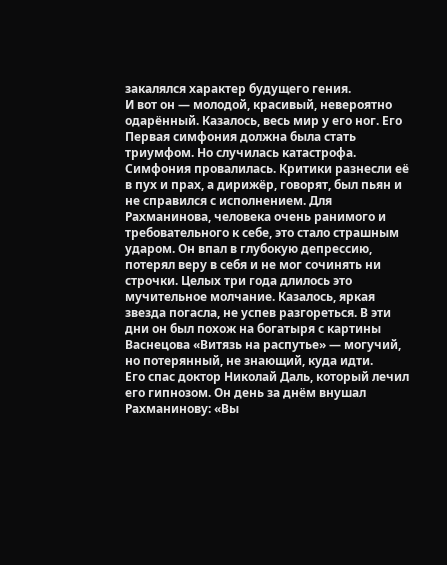закалялся характер будущего гения.
И вот он — молодой, красивый, невероятно одарённый. Казалось, весь мир у его ног. Его Первая симфония должна была стать триумфом. Но случилась катастрофа. Симфония провалилась. Критики разнесли её в пух и прах, а дирижёр, говорят, был пьян и не справился с исполнением. Для Рахманинова, человека очень ранимого и требовательного к себе, это стало страшным ударом. Он впал в глубокую депрессию, потерял веру в себя и не мог сочинять ни строчки. Целых три года длилось это мучительное молчание. Казалось, яркая звезда погасла, не успев разгореться. В эти дни он был похож на богатыря с картины Васнецова «Витязь на распутье» — могучий, но потерянный, не знающий, куда идти.
Его спас доктор Николай Даль, который лечил его гипнозом. Он день за днём внушал Рахманинову: «Вы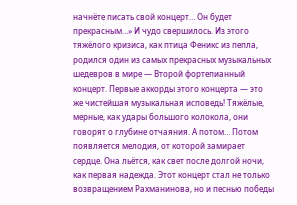начнёте писать свой концерт… Он будет прекрасным…» И чудо свершилось. Из этого тяжёлого кризиса, как птица Феникс из пепла, родился один из самых прекрасных музыкальных шедевров в мире — Второй фортепианный концерт. Первые аккорды этого концерта — это же чистейшая музыкальная исповедь! Тяжёлые, мерные, как удары большого колокола, они говорят о глубине отчаяния. А потом… Потом появляется мелодия, от которой замирает сердце. Она льётся, как свет после долгой ночи, как первая надежда. Этот концерт стал не только возвращением Рахманинова, но и песнью победы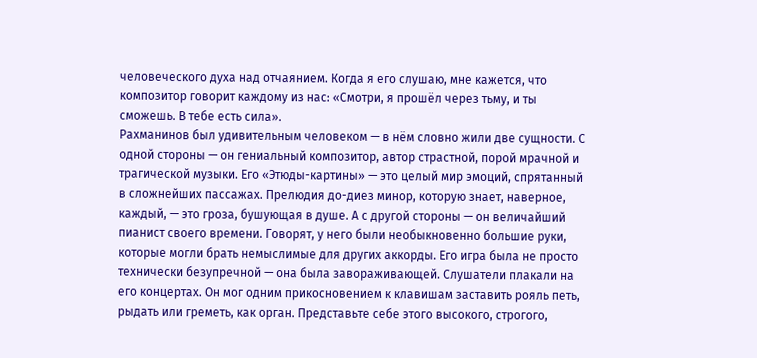человеческого духа над отчаянием. Когда я его слушаю, мне кажется, что композитор говорит каждому из нас: «Смотри, я прошёл через тьму, и ты сможешь. В тебе есть сила».
Рахманинов был удивительным человеком — в нём словно жили две сущности. С одной стороны — он гениальный композитор, автор страстной, порой мрачной и трагической музыки. Его «Этюды-картины» — это целый мир эмоций, спрятанный в сложнейших пассажах. Прелюдия до-диез минор, которую знает, наверное, каждый, — это гроза, бушующая в душе. А с другой стороны — он величайший пианист своего времени. Говорят, у него были необыкновенно большие руки, которые могли брать немыслимые для других аккорды. Его игра была не просто технически безупречной — она была завораживающей. Слушатели плакали на его концертах. Он мог одним прикосновением к клавишам заставить рояль петь, рыдать или греметь, как орган. Представьте себе этого высокого, строгого,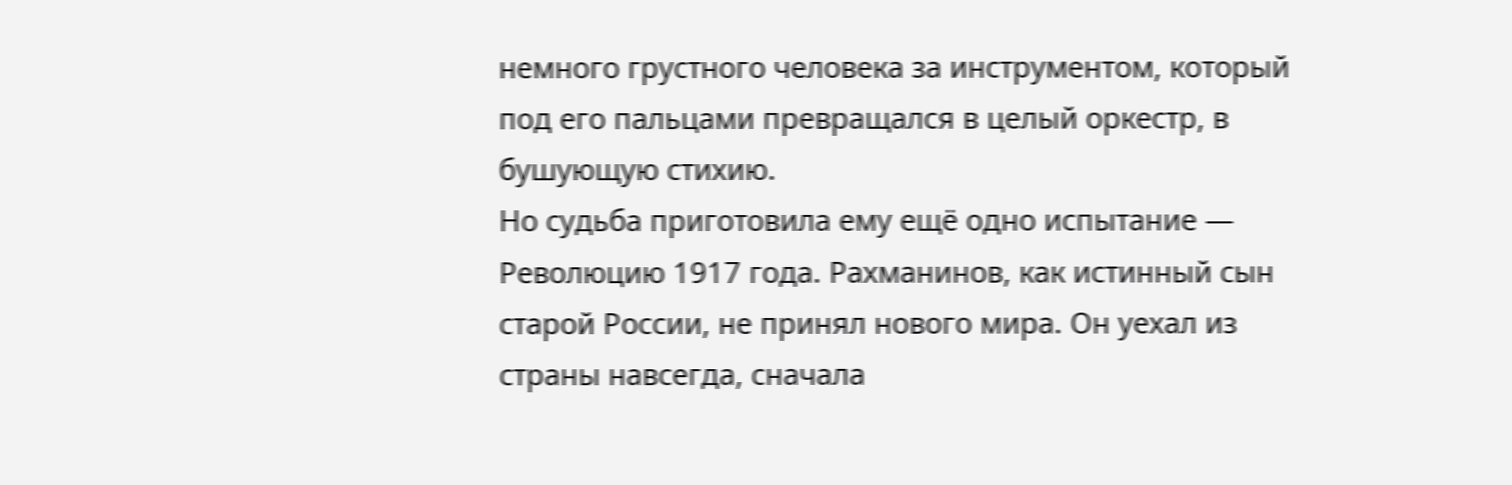немного грустного человека за инструментом, который под его пальцами превращался в целый оркестр, в бушующую стихию.
Но судьба приготовила ему ещё одно испытание — Революцию 1917 года. Рахманинов, как истинный сын старой России, не принял нового мира. Он уехал из страны навсегда, сначала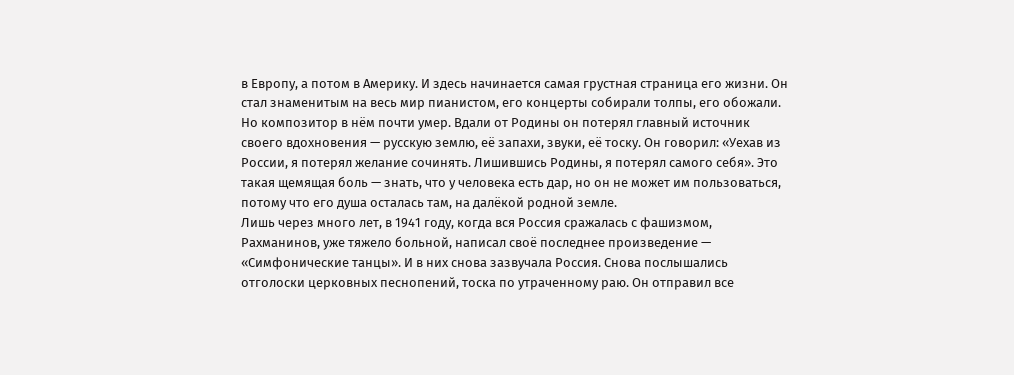в Европу, а потом в Америку. И здесь начинается самая грустная страница его жизни. Он стал знаменитым на весь мир пианистом, его концерты собирали толпы, его обожали. Но композитор в нём почти умер. Вдали от Родины он потерял главный источник своего вдохновения — русскую землю, её запахи, звуки, её тоску. Он говорил: «Уехав из России, я потерял желание сочинять. Лишившись Родины, я потерял самого себя». Это такая щемящая боль — знать, что у человека есть дар, но он не может им пользоваться, потому что его душа осталась там, на далёкой родной земле.
Лишь через много лет, в 1941 году, когда вся Россия сражалась с фашизмом, Рахманинов, уже тяжело больной, написал своё последнее произведение — «Симфонические танцы». И в них снова зазвучала Россия. Снова послышались отголоски церковных песнопений, тоска по утраченному раю. Он отправил все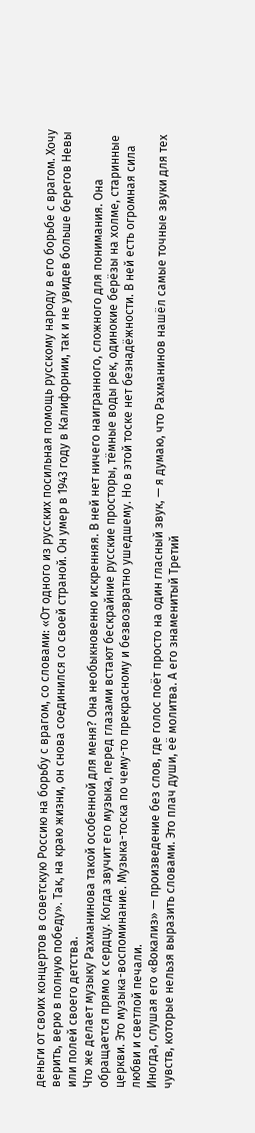деньги от своих концертов в советскую Россию на борьбу с врагом, со словами: «От одного из русских посильная помощь русскому народу в его борьбе с врагом. Хочу верить, верю в полную победу». Так, на краю жизни, он снова соединился со своей страной. Он умер в 1943 году в Калифорнии, так и не увидев больше берегов Невы или полей своего детства.
Что же делает музыку Рахманинова такой особенной для меня? Она необыкновенно искренняя. В ней нет ничего наигранного, сложного для понимания. Она обращается прямо к сердцу. Когда звучит его музыка, перед глазами встают бескрайние русские просторы, тёмные воды рек, одинокие берёзы на холме, старинные церкви. Это музыка-воспоминание. Музыка-тоска по чему-то прекрасному и безвозвратно ушедшему. Но в этой тоске нет безнадёжности. В ней есть огромная сила любви и светлой печали.
Иногда, слушая его «Вокализ» — произведение без слов, где голос поёт просто на один гласный звук, — я думаю, что Рахманинов нашёл самые точные звуки для тех чувств, которые нельзя выразить словами. Это плач души, её молитва. А его знаменитый Третий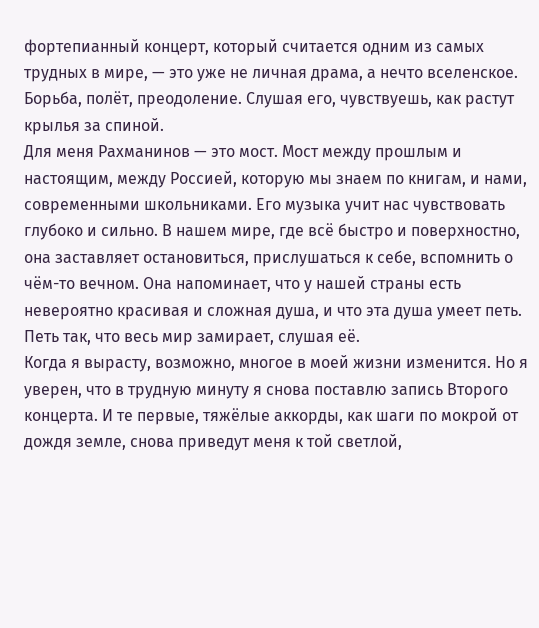фортепианный концерт, который считается одним из самых трудных в мире, — это уже не личная драма, а нечто вселенское. Борьба, полёт, преодоление. Слушая его, чувствуешь, как растут крылья за спиной.
Для меня Рахманинов — это мост. Мост между прошлым и настоящим, между Россией, которую мы знаем по книгам, и нами, современными школьниками. Его музыка учит нас чувствовать глубоко и сильно. В нашем мире, где всё быстро и поверхностно, она заставляет остановиться, прислушаться к себе, вспомнить о чём-то вечном. Она напоминает, что у нашей страны есть невероятно красивая и сложная душа, и что эта душа умеет петь. Петь так, что весь мир замирает, слушая её.
Когда я вырасту, возможно, многое в моей жизни изменится. Но я уверен, что в трудную минуту я снова поставлю запись Второго концерта. И те первые, тяжёлые аккорды, как шаги по мокрой от дождя земле, снова приведут меня к той светлой,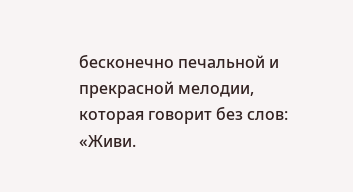бесконечно печальной и прекрасной мелодии, которая говорит без слов: «Живи.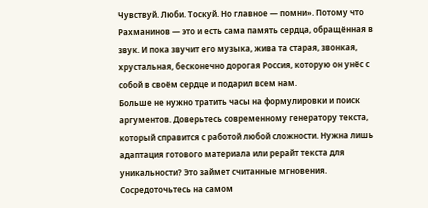Чувствуй. Люби. Тоскуй. Но главное — помни». Потому что Рахманинов — это и есть сама память сердца, обращённая в звук. И пока звучит его музыка, жива та старая, звонкая, хрустальная, бесконечно дорогая Россия, которую он унёс с собой в своём сердце и подарил всем нам.
Больше не нужно тратить часы на формулировки и поиск аргументов. Доверьтесь современному генератору текста, который справится с работой любой сложности. Нужна лишь адаптация готового материала или рерайт текста для уникальности? Это займет считанные мгновения. Сосредоточьтесь на самом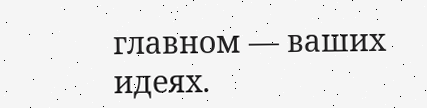главном — ваших идеях.